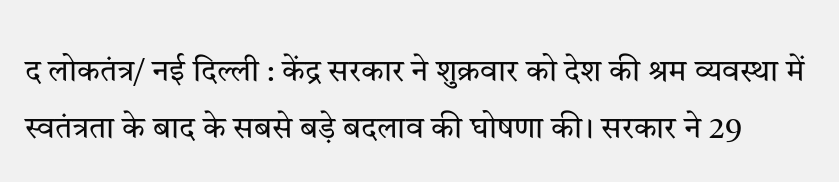द लोकतंत्र/ नई दिल्ली : केंद्र सरकार ने शुक्रवार को देश की श्रम व्यवस्था में स्वतंत्रता के बाद के सबसे बड़े बदलाव की घोषणा की। सरकार ने 29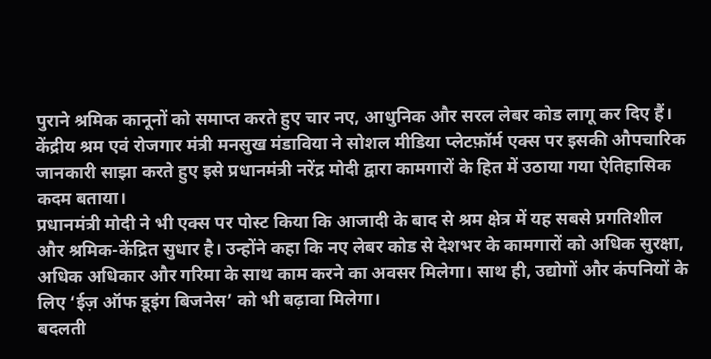पुराने श्रमिक कानूनों को समाप्त करते हुए चार नए, आधुनिक और सरल लेबर कोड लागू कर दिए हैं। केंद्रीय श्रम एवं रोजगार मंत्री मनसुख मंडाविया ने सोशल मीडिया प्लेटफ़ॉर्म एक्स पर इसकी औपचारिक जानकारी साझा करते हुए इसे प्रधानमंत्री नरेंद्र मोदी द्वारा कामगारों के हित में उठाया गया ऐतिहासिक कदम बताया।
प्रधानमंत्री मोदी ने भी एक्स पर पोस्ट किया कि आजादी के बाद से श्रम क्षेत्र में यह सबसे प्रगतिशील और श्रमिक-केंद्रित सुधार है। उन्होंने कहा कि नए लेबर कोड से देशभर के कामगारों को अधिक सुरक्षा, अधिक अधिकार और गरिमा के साथ काम करने का अवसर मिलेगा। साथ ही, उद्योगों और कंपनियों के लिए ‘ईज़ ऑफ डूइंग बिजनेस’ को भी बढ़ावा मिलेगा।
बदलती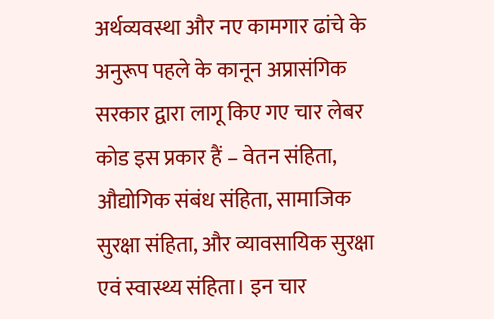अर्थव्यवस्था और नए कामगार ढांचे के अनुरूप पहले के कानून अप्रासंगिक
सरकार द्वारा लागू किए गए चार लेबर कोड इस प्रकार हैं – वेतन संहिता, औद्योगिक संबंध संहिता, सामाजिक सुरक्षा संहिता, और व्यावसायिक सुरक्षा एवं स्वास्थ्य संहिता। इन चार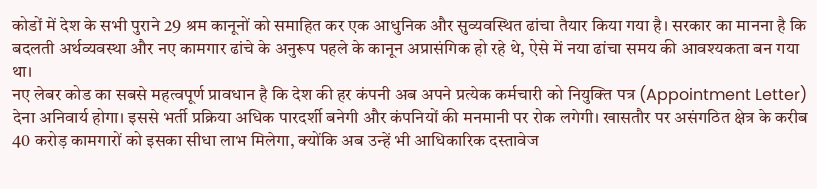कोडों में देश के सभी पुराने 29 श्रम कानूनों को समाहित कर एक आधुनिक और सुव्यवस्थित ढांचा तैयार किया गया है। सरकार का मानना है कि बदलती अर्थव्यवस्था और नए कामगार ढांचे के अनुरूप पहले के कानून अप्रासंगिक हो रहे थे, ऐसे में नया ढांचा समय की आवश्यकता बन गया था।
नए लेबर कोड का सबसे महत्वपूर्ण प्रावधान है कि देश की हर कंपनी अब अपने प्रत्येक कर्मचारी को नियुक्ति पत्र (Appointment Letter) देना अनिवार्य होगा। इससे भर्ती प्रक्रिया अधिक पारदर्शी बनेगी और कंपनियों की मनमानी पर रोक लगेगी। खासतौर पर असंगठित क्षेत्र के करीब 40 करोड़ कामगारों को इसका सीधा लाभ मिलेगा, क्योंकि अब उन्हें भी आधिकारिक दस्तावेज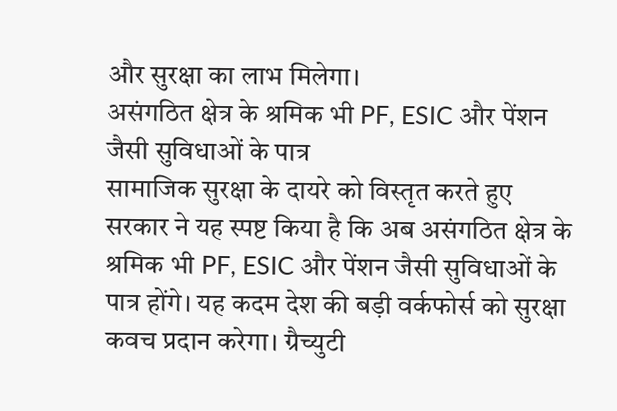और सुरक्षा का लाभ मिलेगा।
असंगठित क्षेत्र के श्रमिक भी PF, ESIC और पेंशन जैसी सुविधाओं के पात्र
सामाजिक सुरक्षा के दायरे को विस्तृत करते हुए सरकार ने यह स्पष्ट किया है कि अब असंगठित क्षेत्र के श्रमिक भी PF, ESIC और पेंशन जैसी सुविधाओं के पात्र होंगे। यह कदम देश की बड़ी वर्कफोर्स को सुरक्षा कवच प्रदान करेगा। ग्रैच्युटी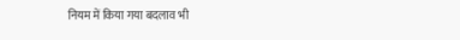नियम में किया गया बदलाव भी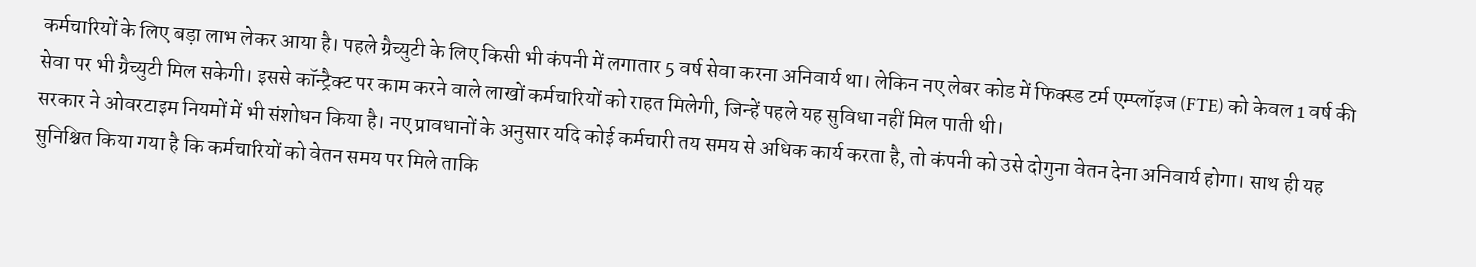कर्मचारियों के लिए बड़ा लाभ लेकर आया है। पहले ग्रैच्युटी के लिए किसी भी कंपनी में लगातार 5 वर्ष सेवा करना अनिवार्य था। लेकिन नए लेबर कोड में फिक्स्ड टर्म एम्प्लॉइज (FTE) को केवल 1 वर्ष की सेवा पर भी ग्रैच्युटी मिल सकेगी। इससे कॉन्ट्रैक्ट पर काम करने वाले लाखों कर्मचारियों को राहत मिलेगी, जिन्हें पहले यह सुविधा नहीं मिल पाती थी।
सरकार ने ओवरटाइम नियमों में भी संशोधन किया है। नए प्रावधानों के अनुसार यदि कोई कर्मचारी तय समय से अधिक कार्य करता है, तो कंपनी को उसे दोगुना वेतन देना अनिवार्य होगा। साथ ही यह सुनिश्चित किया गया है कि कर्मचारियों को वेतन समय पर मिले ताकि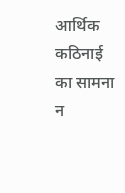आर्थिक कठिनाई का सामना न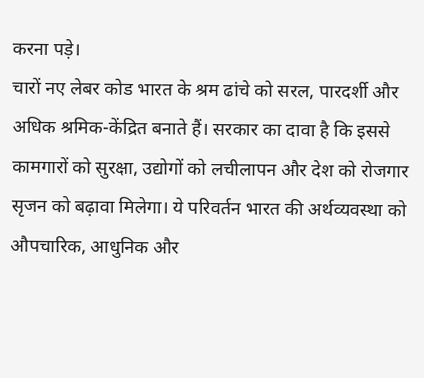करना पड़े।
चारों नए लेबर कोड भारत के श्रम ढांचे को सरल, पारदर्शी और अधिक श्रमिक-केंद्रित बनाते हैं। सरकार का दावा है कि इससे कामगारों को सुरक्षा, उद्योगों को लचीलापन और देश को रोजगार सृजन को बढ़ावा मिलेगा। ये परिवर्तन भारत की अर्थव्यवस्था को औपचारिक, आधुनिक और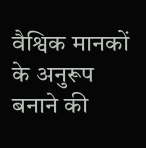वैश्विक मानकों के अनुरूप बनाने की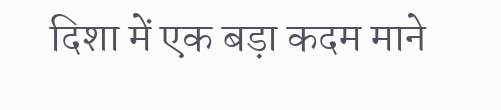दिशा में एक बड़ा कदम माने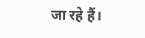जा रहे हैं।